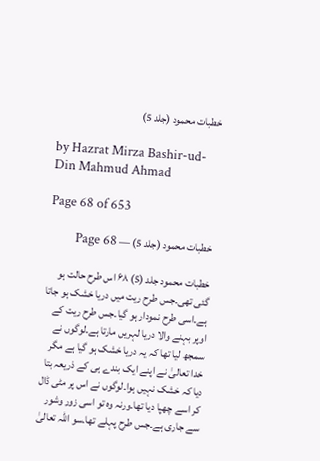خطبات محمود (جلد 5)

by Hazrat Mirza Bashir-ud-Din Mahmud Ahmad

Page 68 of 653

خطبات محمود (جلد 5) — Page 68

خطبات محمود جلد (5) ۶۸ اس طرح حالت ہو گئی تھی۔جس طرح ریت میں دریا خشک ہو جاتا ہے۔اسی طرح نمودار ہو گیا۔جس طرح ریت کے اوپر بہنے والا دریا لہریں مارتا ہے۔لوگوں نے سمجھ لیا تھا کہ یہ دریا خشک ہو گیا ہے مگر خدا تعالیٰ نے اپنے ایک بندے ہی کے ذریعہ بتا دیا کہ خشک نہیں ہوا۔لوگوں نے اس پر مٹی ڈال کر اسے چھپا دیا تھا۔ورنہ وہ تو اسی زور وشور سے جاری ہے۔جس طرح پہلے تھا۔سو اللہ تعالیٰ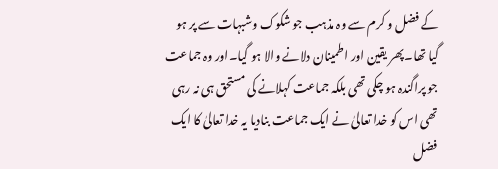کے فضل و کرم سے وہ مذہب جو شکوک وشبہات سے پر ہو گیا تھا۔پھر یقین اور اطمینان دلانے والا ہو گیا۔اور وہ جماعت جو پراگندہ ہو چکی تھی بلکہ جماعت کہلانے کی مستحق ہی نہ رہی تھی اس کو خدا تعالیٰ نے ایک جماعت بنادیا یہ خدا تعالیٰ کا ایک فضل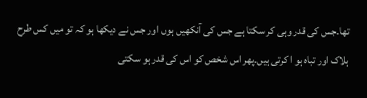تھا۔جس کی قدر وہی کر سکتا ہے جس کی آنکھیں ہوں اور جس نے دیکھا ہو کہ تو میں کس طرح ہلاک اور تباہ ہو ا کرتی ہیں۔پھر اس شخص کو اس کی قدر ہو سکتی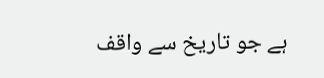ہے جو تاریخ سے واقف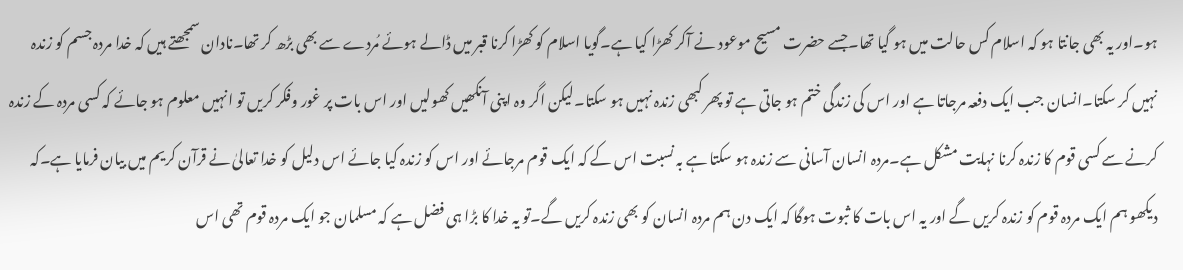ہو۔اور یہ بھی جانتا ہو کہ اسلام کس حالت میں ہو گیا تھا۔جسے حضرت مسیح موعود نے آکر کھڑا کیا ہے۔گویا اسلام کو کھڑا کرنا قبر میں ڈالے ہوئے مُردے سے بھی بڑھ کر تھا۔نادان سمجھتے ہیں کہ خدا مردہ جسم کو زندہ نہیں کر سکتا۔انسان جب ایک دفعہ مرجاتا ہے اور اس کی زندگی ختم ہو جاتی ہے تو پھر کبھی زندہ نہیں ہو سکتا۔لیکن اگر وہ اپنی آنکھیں کھولیں اور اس بات پر غور وفکر کریں تو انہیں معلوم ہو جائے کہ کسی مردہ کے زندہ کرنے سے کسی قوم کا زندہ کرنا نہایت مشکل ہے۔مردہ انسان آسانی سے زندہ ہو سکتا ہے بہ نسبت اس کے کہ ایک قوم مرجائے اور اس کو زندہ کیا جائے اس دلیل کو خدا تعالیٰ نے قرآن کریم میں بیان فرمایا ہے۔کہ دیکھو ہم ایک مردہ قوم کو زندہ کریں گے اور یہ اس بات کا ثبوت ہوگا کہ ایک دن ہم مردہ انسان کو بھی زندہ کریں گے۔تو یہ خدا کا بڑا ہی فضل ہے کہ مسلمان جو ایک مردہ قوم تھی اس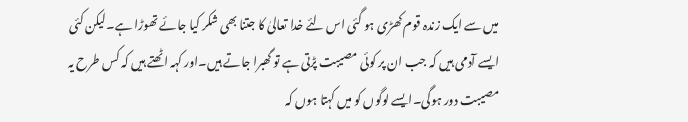میں سے ایک زندہ قوم کھڑی ہو گئی اس لئے خدا تعالیٰ کا جتنا بھی شکر کیا جائے تھوڑا ہے۔لیکن کئی ایسے آدمی ہیں کہ جب ان پر کوئی مصیبت پڑتی ہے تو گھبرا جاتے ہیں۔اور کہہ اٹھتے ہیں کہ کس طرح یہ مصیبت دور ہوگی۔ایسے لوگوں کو میں کہتا ہوں کہ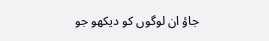جاؤ ان لوگوں کو دیکھو جو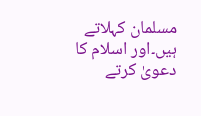مسلمان کہلاتے ہیں۔اور اسلام کا دعویٰ کرتے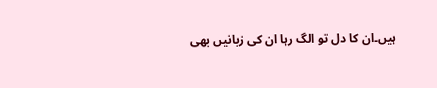ہیں۔ان کا دل تو الگ رہا ان کی زبانیں بھی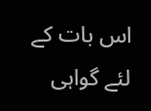اس بات کے لئے گواہی